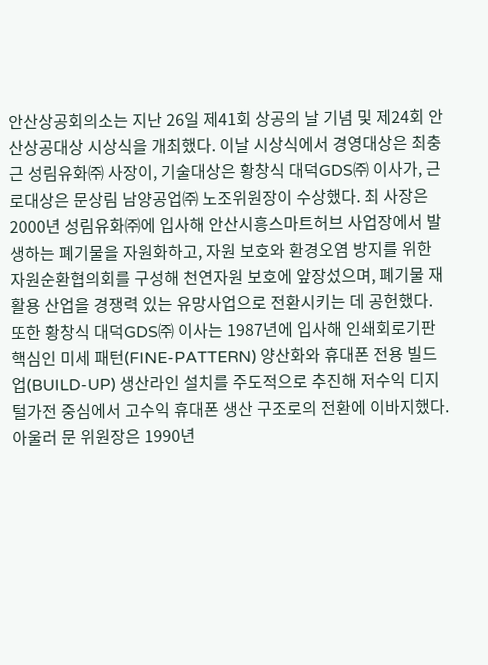안산상공회의소는 지난 26일 제41회 상공의 날 기념 및 제24회 안산상공대상 시상식을 개최했다. 이날 시상식에서 경영대상은 최충근 성림유화㈜ 사장이, 기술대상은 황창식 대덕GDS㈜ 이사가, 근로대상은 문상림 남양공업㈜ 노조위원장이 수상했다. 최 사장은 2000년 성림유화㈜에 입사해 안산시흥스마트허브 사업장에서 발생하는 폐기물을 자원화하고, 자원 보호와 환경오염 방지를 위한 자원순환협의회를 구성해 천연자원 보호에 앞장섰으며, 폐기물 재활용 산업을 경쟁력 있는 유망사업으로 전환시키는 데 공헌했다. 또한 황창식 대덕GDS㈜ 이사는 1987년에 입사해 인쇄회로기판 핵심인 미세 패턴(FINE-PATTERN) 양산화와 휴대폰 전용 빌드 업(BUILD-UP) 생산라인 설치를 주도적으로 추진해 저수익 디지털가전 중심에서 고수익 휴대폰 생산 구조로의 전환에 이바지했다. 아울러 문 위원장은 1990년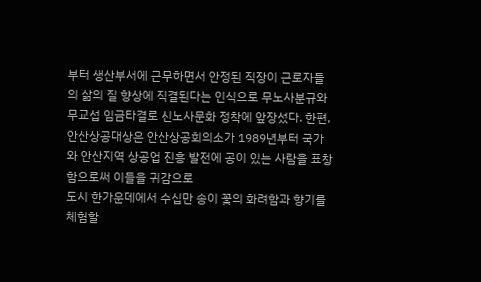부터 생산부서에 근무하면서 안정된 직장이 근로자들의 삶의 질 향상에 직결된다는 인식으로 무노사분규와 무교섭 임금타결로 신노사문화 정착에 앞장섰다. 한편, 안산상공대상은 안산상공회의소가 1989년부터 국가와 안산지역 상공업 진흥 발전에 공이 있는 사람을 표창함으로써 이들을 귀감으로
도시 한가운데에서 수십만 송이 꽃의 화려함과 향기를 체험할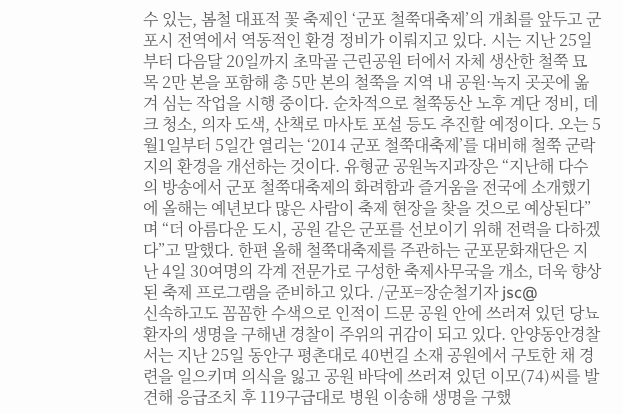수 있는, 봄철 대표적 꽃 축제인 ‘군포 철쭉대축제’의 개최를 앞두고 군포시 전역에서 역동적인 환경 정비가 이뤄지고 있다. 시는 지난 25일부터 다음달 20일까지 초막골 근린공원 터에서 자체 생산한 철쭉 묘목 2만 본을 포함해 총 5만 본의 철쭉을 지역 내 공원·녹지 곳곳에 옮겨 심는 작업을 시행 중이다. 순차적으로 철쭉동산 노후 계단 정비, 데크 청소, 의자 도색, 산책로 마사토 포설 등도 추진할 예정이다. 오는 5월1일부터 5일간 열리는 ‘2014 군포 철쭉대축제’를 대비해 철쭉 군락지의 환경을 개선하는 것이다. 유형균 공원녹지과장은 “지난해 다수의 방송에서 군포 철쭉대축제의 화려함과 즐거움을 전국에 소개했기에 올해는 예년보다 많은 사람이 축제 현장을 찾을 것으로 예상된다”며 “더 아름다운 도시, 공원 같은 군포를 선보이기 위해 전력을 다하겠다”고 말했다. 한편 올해 철쭉대축제를 주관하는 군포문화재단은 지난 4일 30여명의 각계 전문가로 구성한 축제사무국을 개소, 더욱 향상된 축제 프로그램을 준비하고 있다. /군포=장순철기자 jsc@
신속하고도 꼼꼼한 수색으로 인적이 드문 공원 안에 쓰러져 있던 당뇨 환자의 생명을 구해낸 경찰이 주위의 귀감이 되고 있다. 안양동안경찰서는 지난 25일 동안구 평촌대로 40번길 소재 공원에서 구토한 채 경련을 일으키며 의식을 잃고 공원 바닥에 쓰러져 있던 이모(74)씨를 발견해 응급조치 후 119구급대로 병원 이송해 생명을 구했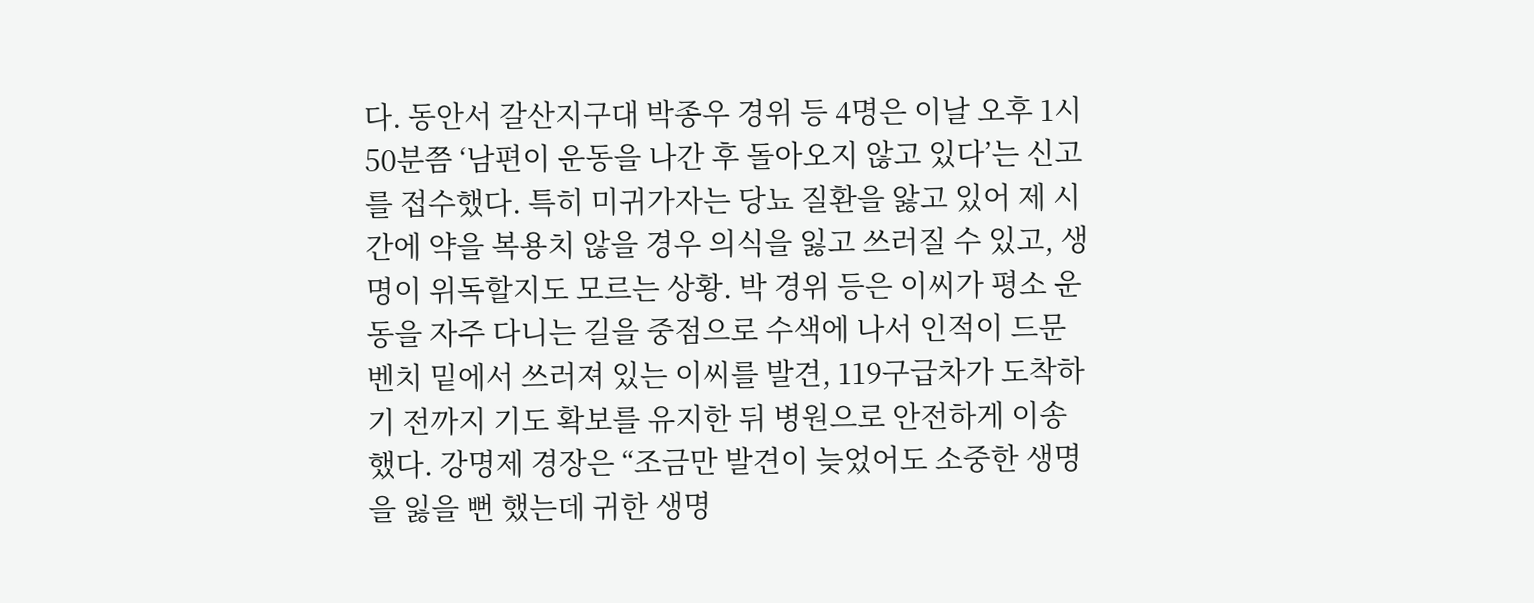다. 동안서 갈산지구대 박종우 경위 등 4명은 이날 오후 1시50분쯤 ‘남편이 운동을 나간 후 돌아오지 않고 있다’는 신고를 접수했다. 특히 미귀가자는 당뇨 질환을 앓고 있어 제 시간에 약을 복용치 않을 경우 의식을 잃고 쓰러질 수 있고, 생명이 위독할지도 모르는 상황. 박 경위 등은 이씨가 평소 운동을 자주 다니는 길을 중점으로 수색에 나서 인적이 드문 벤치 밑에서 쓰러져 있는 이씨를 발견, 119구급차가 도착하기 전까지 기도 확보를 유지한 뒤 병원으로 안전하게 이송했다. 강명제 경장은 “조금만 발견이 늦었어도 소중한 생명을 잃을 뻔 했는데 귀한 생명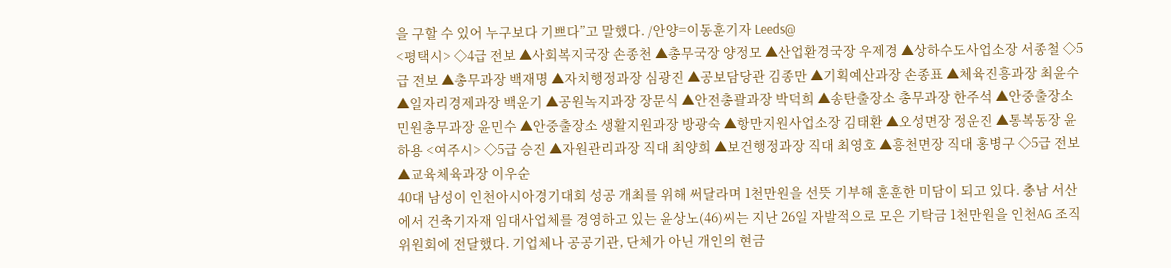을 구할 수 있어 누구보다 기쁘다”고 말했다. /안양=이동훈기자 Leeds@
<평택시> ◇4급 전보 ▲사회복지국장 손종천 ▲총무국장 양정모 ▲산업환경국장 우제경 ▲상하수도사업소장 서종철 ◇5급 전보 ▲총무과장 백재명 ▲자치행정과장 심광진 ▲공보담당관 김종만 ▲기획예산과장 손종표 ▲체육진흥과장 최윤수 ▲일자리경제과장 백운기 ▲공원녹지과장 장문식 ▲안전총괄과장 박덕희 ▲송탄출장소 총무과장 한주석 ▲안중출장소 민원총무과장 윤민수 ▲안중출장소 생활지원과장 방광숙 ▲항만지원사업소장 김태환 ▲오성면장 정운진 ▲통복동장 윤하용 <여주시> ◇5급 승진 ▲자원관리과장 직대 최양희 ▲보건행정과장 직대 최영호 ▲흥천면장 직대 홍병구 ◇5급 전보 ▲교육체육과장 이우순
40대 남성이 인천아시아경기대회 성공 개최를 위해 써달라며 1천만원을 선뜻 기부해 훈훈한 미담이 되고 있다. 충남 서산에서 건축기자재 임대사업체를 경영하고 있는 윤상노(46)씨는 지난 26일 자발적으로 모은 기탁금 1천만원을 인천AG 조직위원회에 전달했다. 기업체나 공공기관, 단체가 아닌 개인의 현금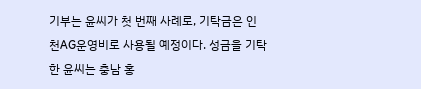기부는 윤씨가 첫 번째 사례로, 기탁금은 인천AG운영비로 사용될 예정이다. 성금을 기탁한 윤씨는 충남 홍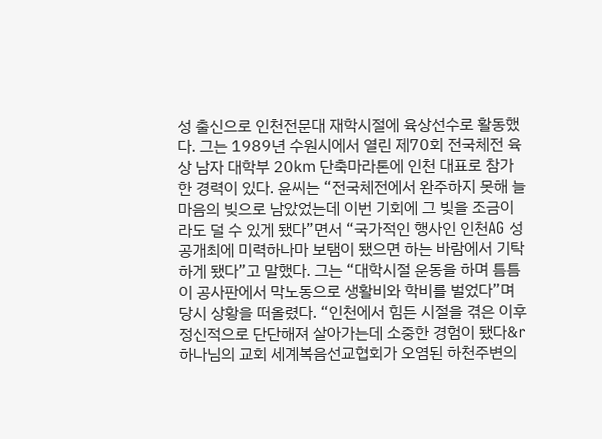성 출신으로 인천전문대 재학시절에 육상선수로 활동했다. 그는 1989년 수원시에서 열린 제70회 전국체전 육상 남자 대학부 20㎞ 단축마라톤에 인천 대표로 참가한 경력이 있다. 윤씨는 “전국체전에서 완주하지 못해 늘 마음의 빚으로 남았었는데 이번 기회에 그 빚을 조금이라도 덜 수 있게 됐다”면서 “국가적인 행사인 인천AG 성공개최에 미력하나마 보탬이 됐으면 하는 바람에서 기탁하게 됐다”고 말했다. 그는 “대학시절 운동을 하며 틈틈이 공사판에서 막노동으로 생활비와 학비를 벌었다”며 당시 상황을 떠올렸다. “인천에서 힘든 시절을 겪은 이후 정신적으로 단단해져 살아가는데 소중한 경험이 됐다&r
하나님의 교회 세계복음선교협회가 오염된 하천주변의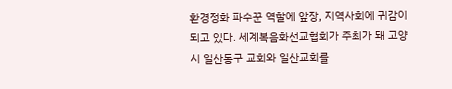환경정화 파수꾼 역할에 앞장, 지역사회에 귀감이 되고 있다. 세계복음화선교협회가 주최가 돼 고양시 일산동구 교회와 일산교회를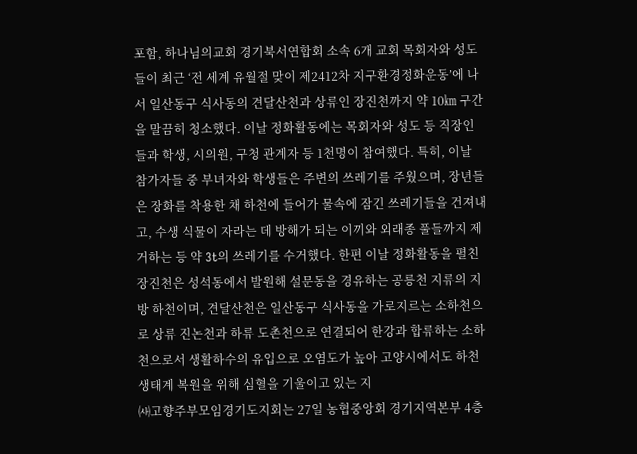포함, 하나님의교회 경기북서연합회 소속 6개 교회 목회자와 성도들이 최근 ‘전 세계 유월절 맞이 제2412차 지구환경정화운동’에 나서 일산동구 식사동의 견달산천과 상류인 장진천까지 약 10㎞ 구간을 말끔히 청소했다. 이날 정화활동에는 목회자와 성도 등 직장인들과 학생, 시의원, 구청 관계자 등 1천명이 참여했다. 특히, 이날 참가자들 중 부녀자와 학생들은 주변의 쓰레기를 주웠으며, 장년들은 장화를 착용한 채 하천에 들어가 물속에 잠긴 쓰레기들을 건져내고, 수생 식물이 자라는 데 방해가 되는 이끼와 외래종 풀들까지 제거하는 등 약 3t의 쓰레기를 수거했다. 한편 이날 정화활동을 펼친 장진천은 성석동에서 발원해 설문동을 경유하는 공릉천 지류의 지방 하천이며, 견달산천은 일산동구 식사동을 가로지르는 소하천으로 상류 진논천과 하류 도촌천으로 연결되어 한강과 합류하는 소하천으로서 생활하수의 유입으로 오염도가 높아 고양시에서도 하천 생태계 복원을 위해 심혈을 기울이고 있는 지
㈔고향주부모임경기도지회는 27일 농협중앙회 경기지역본부 4층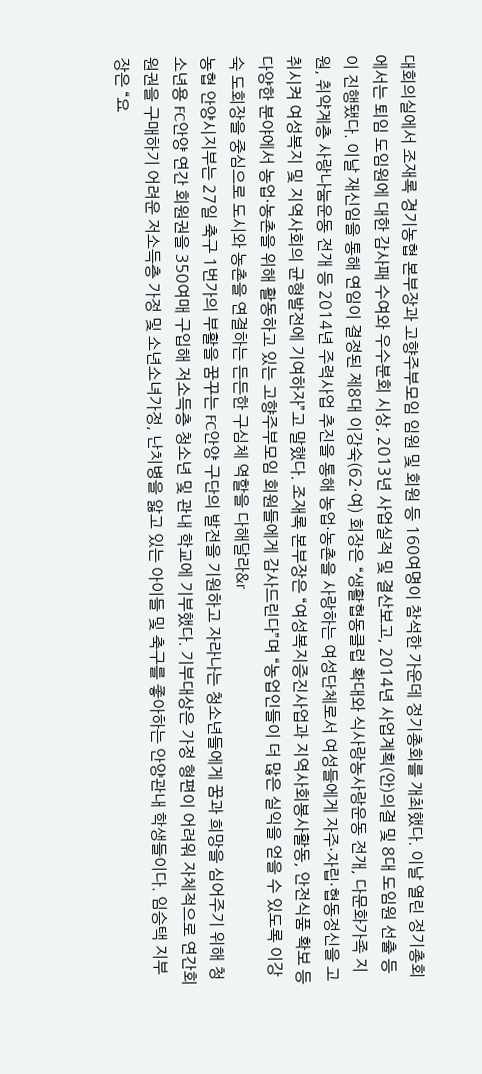대회의실에서 조재록 경기농협 본부장과 고향주부모임 임원 및 회원 등 160여명이 참석한 가운데 정기총회를 개최했다. 이날 열린 정기총회에서는 퇴임 도임원에 대한 감사패 수여와 우수분회 시상, 2013년 사업실적 및 결산보고, 2014년 사업계획(안)의결 및 8대 도임원 선출 등이 진행됐다. 이날 재신임을 통해 연임이 결정된 제8대 이강숙(62·여) 회장은 “생활협동클럽 확대와 식사랑농사랑운동 전개, 다문화가족 지원, 취약계층 사랑나눔운동 전개 등 2014년 주력사업 추진을 통해 농업·농촌을 사랑하는 여성단체로서 여성들에게 자주·자립·협동정신을 고취시켜 여성복지 및 지역사회의 균형발전에 기여하자”고 말했다. 조재록 본부장은 “여성복지증진사업과 지역사회봉사활동, 안전식품 확보 등 다양한 분야에서 농업·농촌을 위해 활동하고 있는 고향주부모임 회원들에게 감사드린다”며 “농업인들이 더 많은 실익을 얻을 수 있도록 이강숙 도회장을 중심으로 도시와 농촌을 연결하는 든든한 구심체 역할을 다해달라&r
농협 안양시지부는 27일 축구 1번가의 부활을 꿈꾸는 FC안양 구단의 발전을 기원하고 자라나는 청소년들에게 꿈과 희망을 심어주기 위해 청소년용 FC안양 연간 회원권을 350여매 구입해 저소득층 청소년 및 관내 학교에 기부했다. 기부대상은 가정 형편이 어려워 자체적으로 연간회원권을 구매하기 어려운 저소득층 가정 및 소년소녀가정, 난치병을 앓고 있는 아이들 및 축구를 좋아하는 안양관내 학생들이다. 임승택 지부장은 “요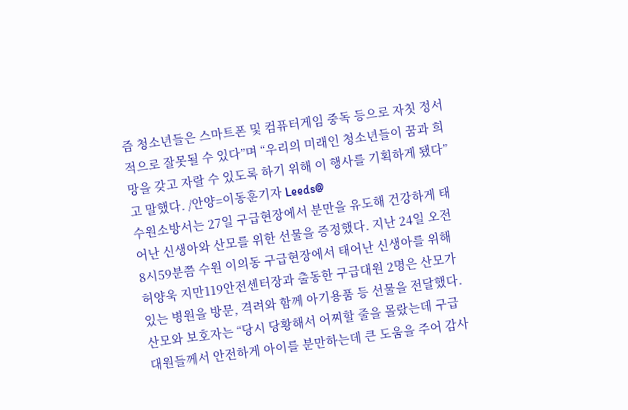즘 청소년들은 스마트폰 및 컴퓨터게임 중독 등으로 자칫 정서적으로 잘못될 수 있다”며 “우리의 미래인 청소년들이 꿈과 희망을 갖고 자랄 수 있도록 하기 위해 이 행사를 기획하게 됐다”고 말했다. /안양=이동훈기자 Leeds@
수원소방서는 27일 구급현장에서 분만을 유도해 건강하게 태어난 신생아와 산모를 위한 선물을 증정했다. 지난 24일 오전 8시59분쯤 수원 이의동 구급현장에서 태어난 신생아를 위해 허양욱 지만119안전센터장과 출동한 구급대원 2명은 산모가 있는 병원을 방문, 격려와 함께 아기용품 등 선물을 전달했다. 산모와 보호자는 “당시 당황해서 어찌할 줄을 몰랐는데 구급대원들께서 안전하게 아이를 분만하는데 큰 도움을 주어 감사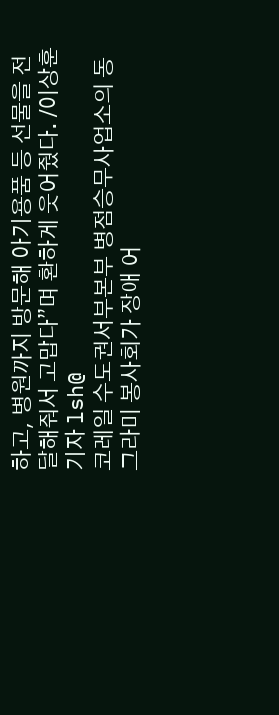하고, 병원까지 방문해 아기용품 등 선물을 전달해줘서 고맙다”며 환하게 웃어줬다. /이상훈기자 lsh@
코레일 수도권서부본부 병점승무사업소의 동그라미 봉사회가 장애 어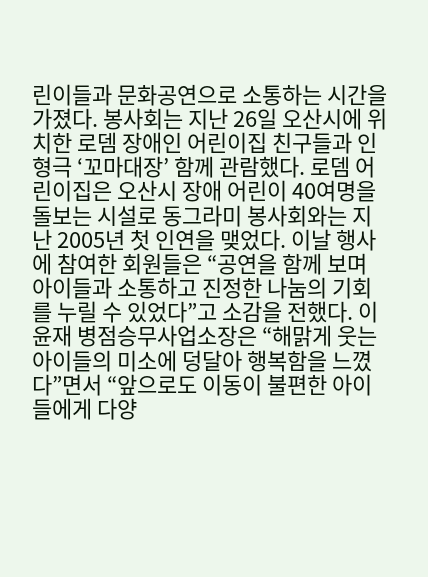린이들과 문화공연으로 소통하는 시간을 가졌다. 봉사회는 지난 26일 오산시에 위치한 로뎀 장애인 어린이집 친구들과 인형극 ‘꼬마대장’ 함께 관람했다. 로뎀 어린이집은 오산시 장애 어린이 40여명을 돌보는 시설로 동그라미 봉사회와는 지난 2005년 첫 인연을 맺었다. 이날 행사에 참여한 회원들은 “공연을 함께 보며 아이들과 소통하고 진정한 나눔의 기회를 누릴 수 있었다”고 소감을 전했다. 이윤재 병점승무사업소장은 “해맑게 웃는 아이들의 미소에 덩달아 행복함을 느꼈다”면서 “앞으로도 이동이 불편한 아이들에게 다양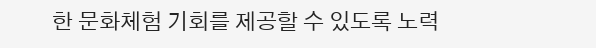한 문화체험 기회를 제공할 수 있도록 노력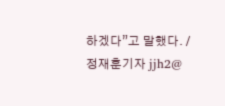하겠다”고 말했다. /정재훈기자 jjh2@